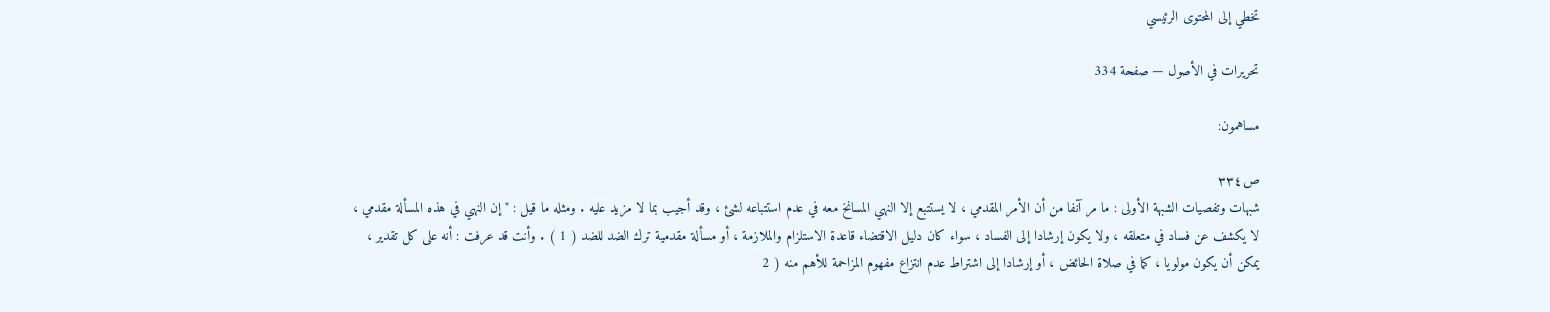تخطي إلى المحتوى الرئيسي

تحريرات في الأصول — صفحة 334

مساهمون:

ص٣٣٤
شبهات وتفصيات الشبهة الأولى : ما مر آنفا من أن الأمر المقدمي ، لا يستتبع إلا النهي المسانخ معه في عدم استتباعه لشئ ، وقد أجيب بما لا مزيد عليه . ومثله ما قيل : " إن النهي في هذه المسألة مقدمي ، لا يكشف عن فساد في متعلقه ، ولا يكون إرشادا إلى الفساد ، سواء كان دليل الاقتضاء قاعدة الاستلزام والملازمة ، أو مسألة مقدمية ترك الضد للضد ( 1 ) . وأنت قد عرفت : أنه على كل تقدير ، يمكن أن يكون مولويا ، كما في صلاة الحائض ، أو إرشادا إلى اشتراط عدم انتزاع مفهوم المزاحمة للأهم منه ( 2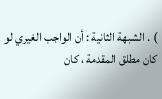) . الشبهة الثانية : أن الواجب الغيري لو كان مطلق المقدمة ، كان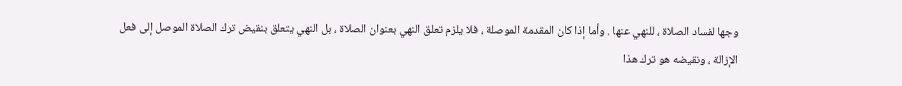وجها لفساد الصلاة ، للنهي عنها . وأما إذا كان المقدمة الموصلة ، فلا يلزم تعلق النهي بعنوان الصلاة ، بل النهي يتعلق بنقيض ترك الصلاة الموصل إلى فعل الإزالة ، ونقيضه هو ترك هذا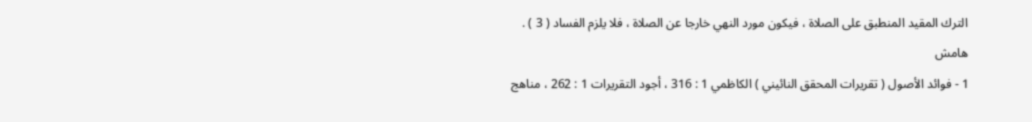الترك المقيد المنطبق على الصلاة ، فيكون مورد النهي خارجا عن الصلاة ، فلا يلزم الفساد ( 3 ) .
هامش
1 - فوائد الأصول ( تقريرات المحقق النائيني ) الكاظمي 1 : 316 ، أجود التقريرات 1 : 262 ، مناهج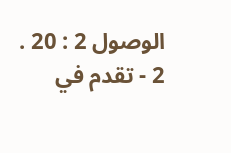الوصول 2 : 20 . 2 - تقدم في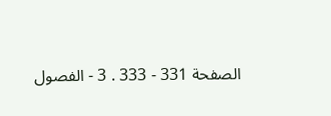الصفحة 331 - 333 . 3 - الفصول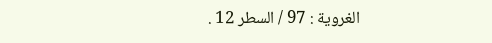الغروية : 97 / السطر 12 .